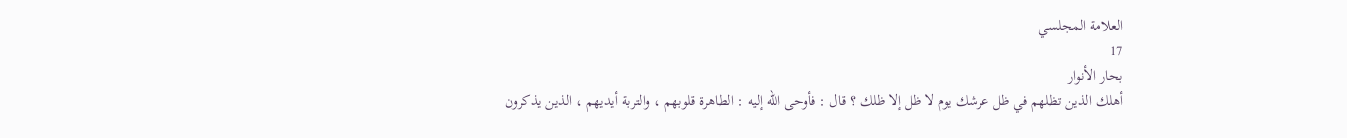العلامة المجلسي
17
بحار الأنوار
أهلك الذين تظلهم في ظل عرشك يوم لا ظل إلا ظلك ؟ قال : فأوحى الله إليه : الطاهرة قلوبهم ، والتربة أيديهم ، الذين يذكرون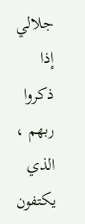جلالي إذا ذكروا ربهم ، الذي يكتفون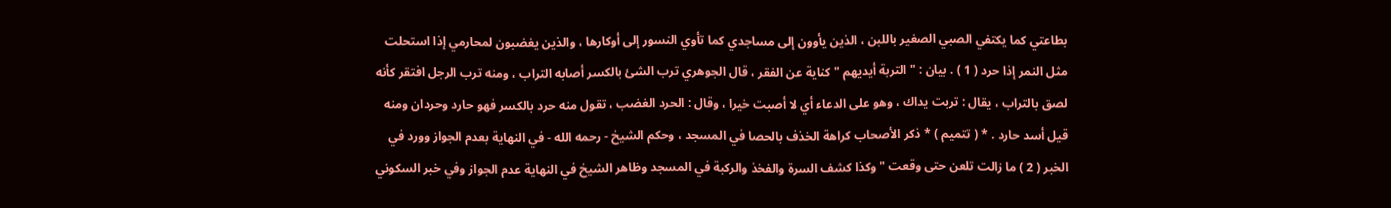بطاعتي كما يكتفي الصبي الصغير باللبن ، الذين يأوون إلى مساجدي كما تأوي النسور إلى أوكارها ، والذين يغضبون لمحارمي إذا استحلت مثل النمر إذا حرد ( 1 ) . بيان : " التربة أيديهم " كناية عن الفقر ، قال الجوهري ترب الشئ بالكسر أصابه التراب ، ومنه ترب الرجل افتقر كأنه لصق بالتراب ، يقال : تربت يداك ، وهو على الدعاء أي لا أصبت خيرا ، وقال : الحرد الغضب ، تقول منه حرد بالكسر فهو حارد وحردان ومنه قيل أسد حارد . * ( تتميم ) * ذكر الأصحاب كراهة الخذف بالحصا في المسجد ، وحكم الشيخ - رحمه الله - في النهاية بعدم الجواز وورد في الخبر ( 2 ) ما زالت تلعن حتى وقعت " وكذا كشف السرة والفخذ والركبة في المسجد وظاهر الشيخ في النهاية عدم الجواز وفي خبر السكوني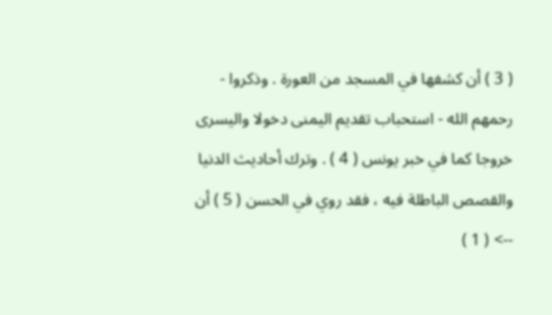( 3 ) أن كشفها في المسجد من العورة . وذكروا - رحمهم الله - استحباب تقديم اليمنى دخولا واليسرى خروجا كما في خبر يونس ( 4 ) . وترك أحاديث الدنيا والقصص الباطلة فيه ، فقد روي في الحسن ( 5 ) أن
--> ( 1 )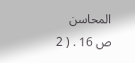المحاسن ص 16 . ( 2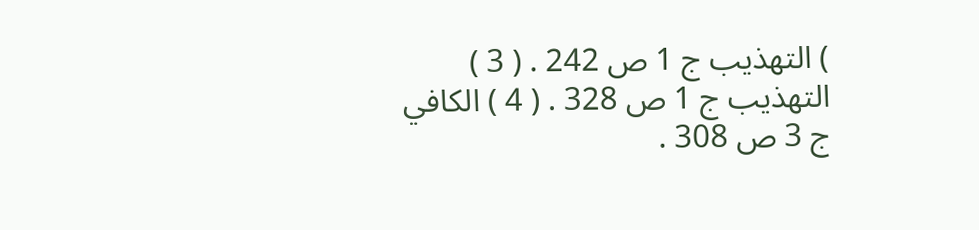) التهذيب ج 1 ص 242 . ( 3 ) التهذيب ج 1 ص 328 . ( 4 ) الكافي ج 3 ص 308 .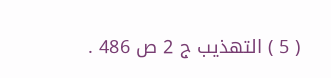( 5 ) التهذيب ج 2 ص 486 .